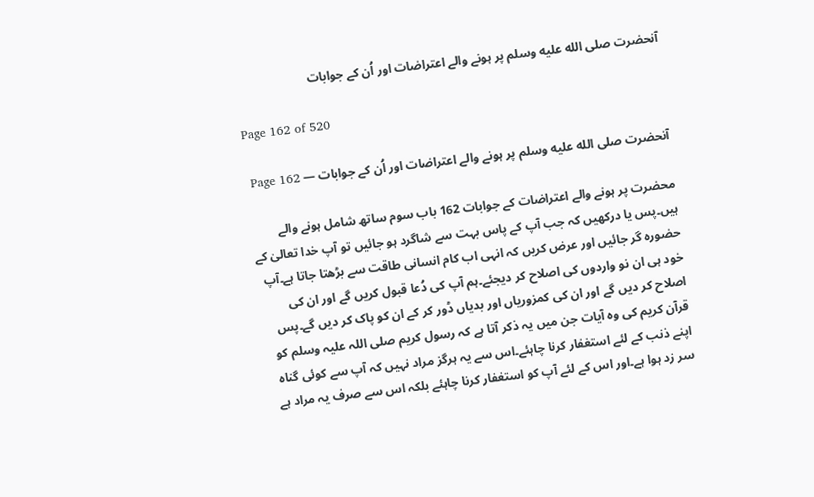آنحضرت صلى الله عليه وسلم پر ہونے والے اعتراضات اور اُن کے جوابات

Page 162 of 520

آنحضرت صلى الله عليه وسلم پر ہونے والے اعتراضات اور اُن کے جوابات — Page 162

محضرت پر ہونے والے اعتراضات کے جوابات 162 باب سوم ساتھ شامل ہونے والے ہیں۔پس یا درکھیں کہ جب آپ کے پاس بہت سے شاگرد ہو جائیں تو آپ خدا تعالیٰ کے حضورہ گر جائیں اور عرض کریں کہ انہی اب کام انسانی طاقت سے بڑھتا جاتا ہے۔آپ خود ہی ان نو واردوں کی اصلاح کر دیجئے۔ہم آپ کی دُعا قبول کریں گے اور ان کی اصلاح کر دیں گے اور ان کی کمزوریاں اور بدیاں ڈور کر کے ان کو پاک کر دیں گے۔پس قرآن کریم کی وہ آیات جن میں یہ ذکر آتا ہے کہ رسول کریم صلی اللہ علیہ وسلم کو اپنے ذنب کے لئے استغفار کرنا چاہئے۔اس سے یہ ہرگز مراد نہیں کہ آپ سے کوئی گناہ سر زد ہوا ہے۔اور اس کے لئے آپ کو استغفار کرنا چاہئے بلکہ اس سے صرف یہ مراد ہے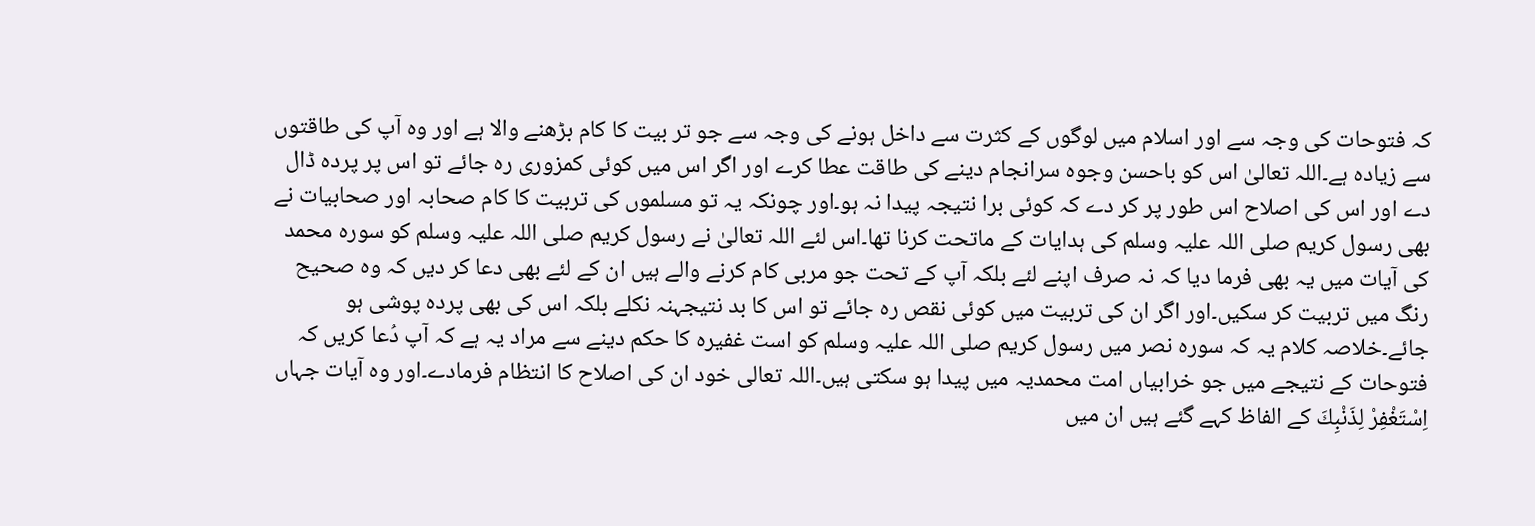کہ فتوحات کی وجہ سے اور اسلام میں لوگوں کے کثرت سے داخل ہونے کی وجہ سے جو تر بیت کا کام بڑھنے والا ہے اور وہ آپ کی طاقتوں سے زیادہ ہے۔اللہ تعالیٰ اس کو باحسن وجوہ سرانجام دینے کی طاقت عطا کرے اور اگر اس میں کوئی کمزوری رہ جائے تو اس پر پردہ ڈال دے اور اس کی اصلاح اس طور پر کر دے کہ کوئی برا نتیجہ پیدا نہ ہو۔اور چونکہ یہ تو مسلموں کی تربیت کا کام صحابہ اور صحابیات نے بھی رسول کریم صلی اللہ علیہ وسلم کی ہدایات کے ماتحت کرنا تھا۔اس لئے اللہ تعالیٰ نے رسول کریم صلی اللہ علیہ وسلم کو سورہ محمد کی آیات میں یہ بھی فرما دیا کہ نہ صرف اپنے لئے بلکہ آپ کے تحت جو مربی کام کرنے والے ہیں ان کے لئے بھی دعا کر دیں کہ وہ صحیح رنگ میں تربیت کر سکیں۔اور اگر ان کی تربیت میں کوئی نقص رہ جائے تو اس کا بد نتیجہنہ نکلے بلکہ اس کی بھی پردہ پوشی ہو جائے۔خلاصہ کلام یہ کہ سورہ نصر میں رسول کریم صلی اللہ علیہ وسلم کو است غفیرہ کا حکم دینے سے مراد یہ ہے کہ آپ دُعا کریں کہ فتوحات کے نتیجے میں جو خرابیاں امت محمدیہ میں پیدا ہو سکتی ہیں۔اللہ تعالی خود ان کی اصلاح کا انتظام فرمادے۔اور وہ آیات جہاں اِسْتَغْفِرْ لِذَنْبِكَ کے الفاظ کہے گئے ہیں ان میں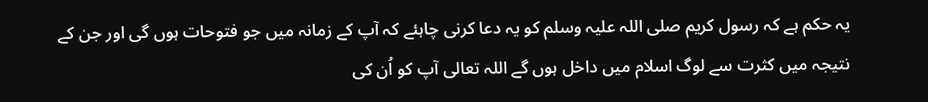یہ حکم ہے کہ رسول کریم صلی اللہ علیہ وسلم کو یہ دعا کرنی چاہئے کہ آپ کے زمانہ میں جو فتوحات ہوں گی اور جن کے نتیجہ میں کثرت سے لوگ اسلام میں داخل ہوں گے اللہ تعالی آپ کو اُن کی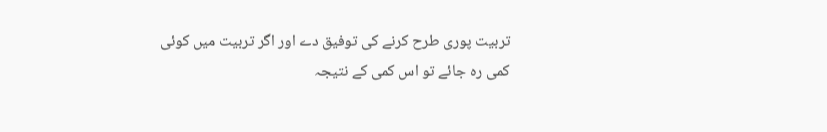تربیت پوری طرح کرنے کی توفیق دے اور اگر تربیت میں کوئی کمی رہ جائے تو اس کمی کے نتیجہ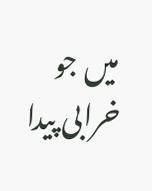میں جو خرابی پیدا